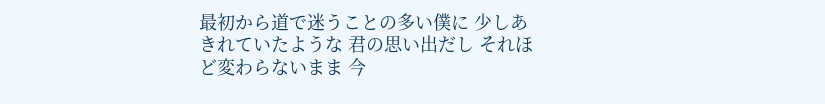最初から道で迷うことの多い僕に 少しあきれていたような 君の思い出だし それほど変わらないまま 今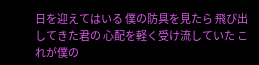日を迎えてはいる 僕の防具を見たら 飛び出してきた君の 心配を軽く受け流していた これが僕の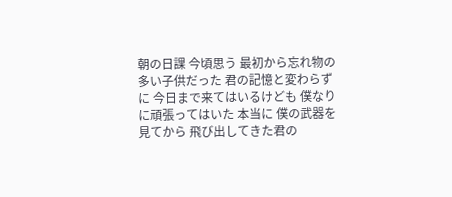朝の日課 今頃思う 最初から忘れ物の多い子供だった 君の記憶と変わらずに 今日まで来てはいるけども 僕なりに頑張ってはいた 本当に 僕の武器を見てから 飛び出してきた君の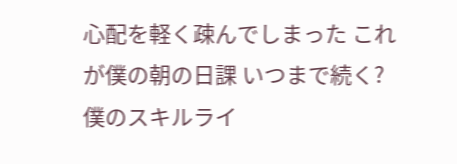心配を軽く疎んでしまった これが僕の朝の日課 いつまで続く? 僕のスキルライ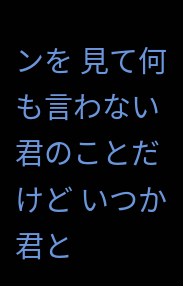ンを 見て何も言わない 君のことだけど いつか君と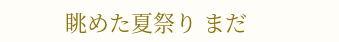眺めた夏祭り まだ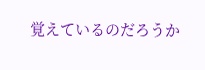覚えているのだろうか